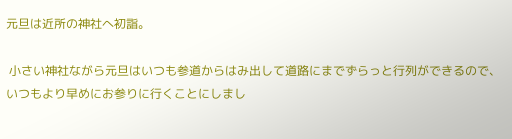元旦は近所の神社へ初詣。

 小さい神社ながら元旦はいつも参道からはみ出して道路にまでずらっと行列ができるので、いつもより早めにお参りに行くことにしまし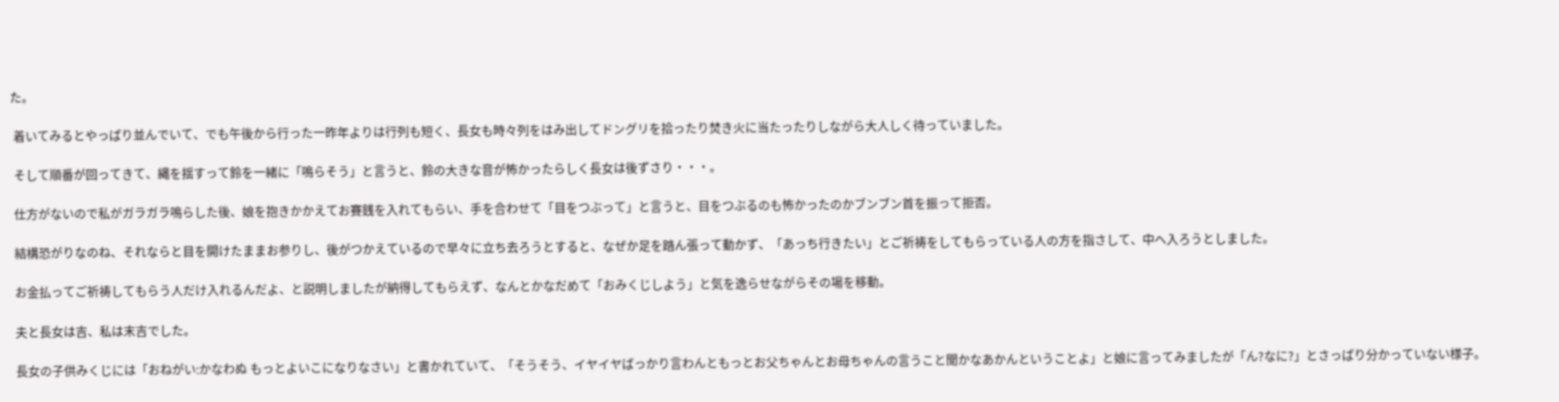た。

 着いてみるとやっぱり並んでいて、でも午後から行った一昨年よりは行列も短く、長女も時々列をはみ出してドングリを拾ったり焚き火に当たったりしながら大人しく待っていました。

 そして順番が回ってきて、縄を揺すって鈴を一緒に「鳴らそう」と言うと、鈴の大きな音が怖かったらしく長女は後ずさり・・・。

 仕方がないので私がガラガラ鳴らした後、娘を抱きかかえてお賽銭を入れてもらい、手を合わせて「目をつぶって」と言うと、目をつぶるのも怖かったのかブンブン首を振って拒否。

 結構恐がりなのね、それならと目を開けたままお参りし、後がつかえているので早々に立ち去ろうとすると、なぜか足を踏ん張って動かず、「あっち行きたい」とご祈祷をしてもらっている人の方を指さして、中へ入ろうとしました。

 お金払ってご祈祷してもらう人だけ入れるんだよ、と説明しましたが納得してもらえず、なんとかなだめて「おみくじしよう」と気を逸らせながらその場を移動。

 夫と長女は吉、私は末吉でした。

 長女の子供みくじには「おねがい:かなわぬ もっとよいこになりなさい」と書かれていて、「そうそう、イヤイヤばっかり言わんともっとお父ちゃんとお母ちゃんの言うこと聞かなあかんということよ」と娘に言ってみましたが「ん?なに?」とさっぱり分かっていない様子。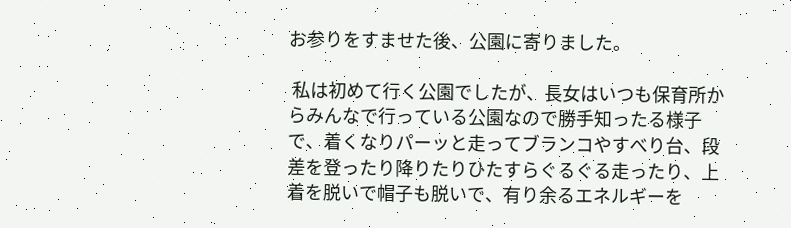お参りをすませた後、公園に寄りました。

 私は初めて行く公園でしたが、長女はいつも保育所からみんなで行っている公園なので勝手知ったる様子で、着くなりパーッと走ってブランコやすべり台、段差を登ったり降りたりひたすらぐるぐる走ったり、上着を脱いで帽子も脱いで、有り余るエネルギーを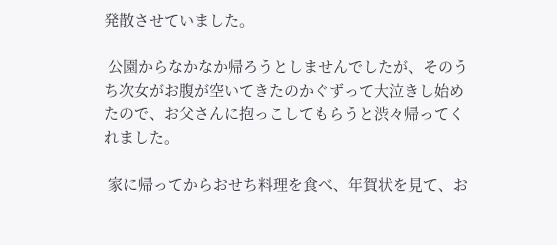発散させていました。

 公園からなかなか帰ろうとしませんでしたが、そのうち次女がお腹が空いてきたのかぐずって大泣きし始めたので、お父さんに抱っこしてもらうと渋々帰ってくれました。

 家に帰ってからおせち料理を食べ、年賀状を見て、お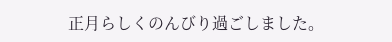正月らしくのんびり過ごしました。